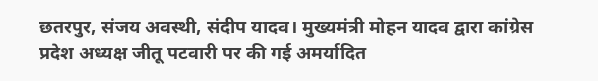छतरपुर, संजय अवस्थी, संदीप यादव। मुख्यमंत्री मोहन यादव द्वारा कांग्रेस प्रदेश अध्यक्ष जीतू पटवारी पर की गई अमर्यादित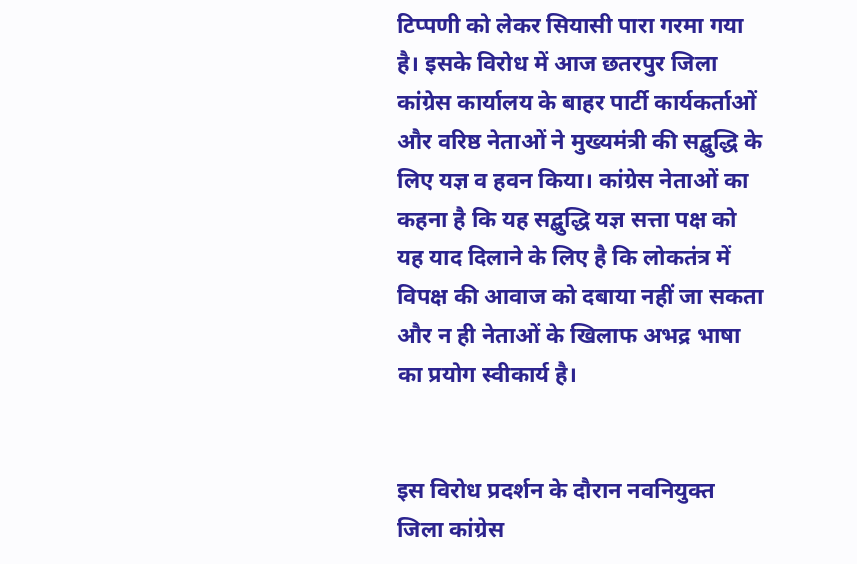टिप्पणी को लेकर सियासी पारा गरमा गया है। इसके विरोध में आज छतरपुर जिला कांग्रेस कार्यालय के बाहर पार्टी कार्यकर्ताओं और वरिष्ठ नेताओं ने मुख्यमंत्री की सद्बुद्धि के लिए यज्ञ व हवन किया। कांग्रेस नेताओं का कहना है कि यह सद्बुद्धि यज्ञ सत्ता पक्ष को यह याद दिलाने के लिए है कि लोकतंत्र में विपक्ष की आवाज को दबाया नहीं जा सकता और न ही नेताओं के खिलाफ अभद्र भाषा का प्रयोग स्वीकार्य है।


इस विरोध प्रदर्शन के दौरान नवनियुक्त जिला कांग्रेस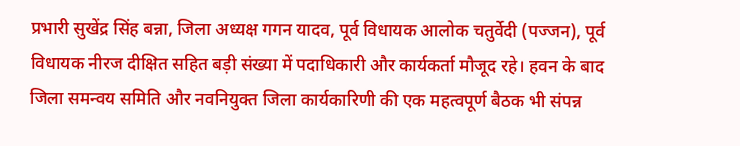प्रभारी सुखेंद्र सिंह बन्ना, जिला अध्यक्ष गगन यादव, पूर्व विधायक आलोक चतुर्वेदी (पज्जन), पूर्व विधायक नीरज दीक्षित सहित बड़ी संख्या में पदाधिकारी और कार्यकर्ता मौजूद रहे। हवन के बाद जिला समन्वय समिति और नवनियुक्त जिला कार्यकारिणी की एक महत्वपूर्ण बैठक भी संपन्न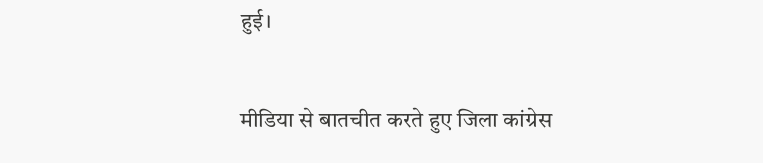हुई।


मीडिया से बातचीत करते हुए जिला कांग्रेस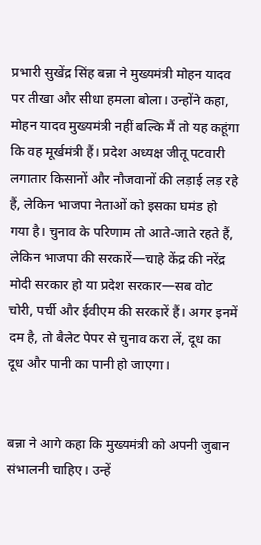प्रभारी सुखेंद्र सिंह बन्ना ने मुख्यमंत्री मोहन यादव पर तीखा और सीधा हमला बोला। उन्होंने कहा, मोहन यादव मुख्यमंत्री नहीं बल्कि मैं तो यह कहूंगा कि वह मूर्खमंत्री हैं। प्रदेश अध्यक्ष जीतू पटवारी लगातार किसानों और नौजवानों की लड़ाई लड़ रहे हैं, लेकिन भाजपा नेताओं को इसका घमंड हो गया है। चुनाव के परिणाम तो आते-जाते रहते हैं, लेकिन भाजपा की सरकारें—चाहे केंद्र की नरेंद्र मोदी सरकार हो या प्रदेश सरकार—सब वोट चोरी, पर्ची और ईवीएम की सरकारें हैं। अगर इनमें दम है, तो बैलेट पेपर से चुनाव करा लें, दूध का दूध और पानी का पानी हो जाएगा।


बन्ना ने आगे कहा कि मुख्यमंत्री को अपनी जुबान संभालनी चाहिए। उन्हें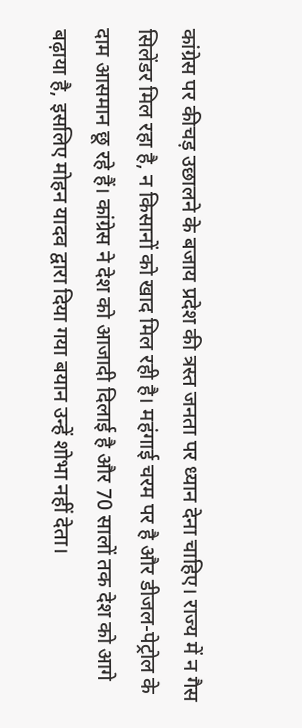कांग्रेस पर कीचड़ उछालने के बजाय प्रदेश की त्रस्त जनता पर ध्यान देना चाहिए। राज्य में न गैस सिलेंडर मिल रहा है, न किसानों को खाद मिल रही है। महंगाई चरम पर है और डीजल-पेट्रोल के दाम आसमान छू रहे हैं। कांग्रेस ने देश को आजादी दिलाई है और 70 सालों तक देश को आगे बढ़ाया है, इसलिए मोहन यादव द्वारा दिया गया बयान उन्हें शोभा नहीं देता।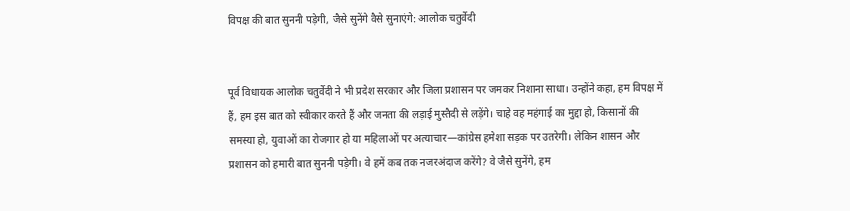विपक्ष की बात सुननी पड़ेगी, जैसे सुनेंगे वैसे सुनाएंगे: आलोक चतुर्वेदी


पूर्व विधायक आलोक चतुर्वेदी ने भी प्रदेश सरकार और जिला प्रशासन पर जमकर निशाना साधा। उन्होंने कहा, हम विपक्ष में हैं, हम इस बात को स्वीकार करते हैं और जनता की लड़ाई मुस्तैदी से लड़ेंगे। चाहे वह महंगाई का मुद्दा हो, किसानों की समस्या हो, युवाओं का रोजगार हो या महिलाओं पर अत्याचार—कांग्रेस हमेशा सड़क पर उतरेगी। लेकिन शासन और प्रशासन को हमारी बात सुननी पड़ेगी। वे हमें कब तक नजरअंदाज करेंगे? वे जैसे सुनेंगे, हम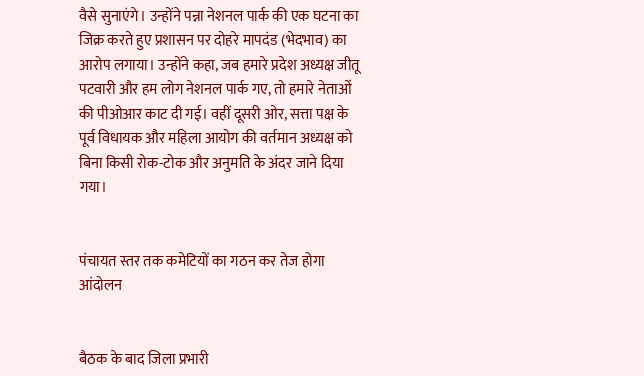वैसे सुनाएंगे। उन्होंने पन्ना नेशनल पार्क की एक घटना का जिक्र करते हुए प्रशासन पर दोहरे मापदंड (भेदभाव) का आरोप लगाया। उन्होंने कहा, जब हमारे प्रदेश अध्यक्ष जीतू पटवारी और हम लोग नेशनल पार्क गए, तो हमारे नेताओं की पीओआर काट दी गई। वहीं दूसरी ओर, सत्ता पक्ष के पूर्व विधायक और महिला आयोग की वर्तमान अध्यक्ष को बिना किसी रोक-टोक और अनुमति के अंदर जाने दिया गया।


पंचायत स्तर तक कमेटियों का गठन कर तेज होगा आंदोलन


बैठक के बाद जिला प्रभारी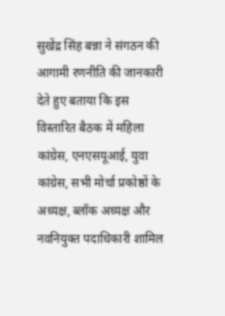सुखेंद्र सिंह बन्ना ने संगठन की आगामी रणनीति की जानकारी देते हुए बताया कि इस विस्तारित बैठक में महिला कांग्रेस, एनएसयूआई, युवा कांग्रेस, सभी मोर्चा प्रकोष्ठों के अध्यक्ष, ब्लॉक अध्यक्ष और नवनियुक्त पदाधिकारी शामिल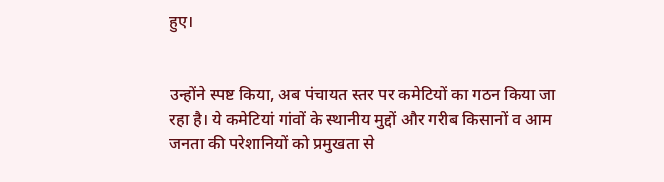हुए।


उन्होंने स्पष्ट किया, अब पंचायत स्तर पर कमेटियों का गठन किया जा रहा है। ये कमेटियां गांवों के स्थानीय मुद्दों और गरीब किसानों व आम जनता की परेशानियों को प्रमुखता से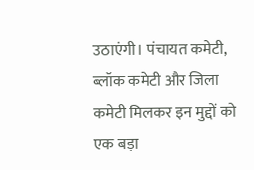उठाएंगी। पंचायत कमेटी, ब्लॉक कमेटी और जिला कमेटी मिलकर इन मुद्दों को एक बड़ा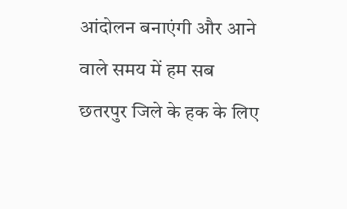आंदोलन बनाएंगी और आने वाले समय में हम सब छतरपुर जिले के हक के लिए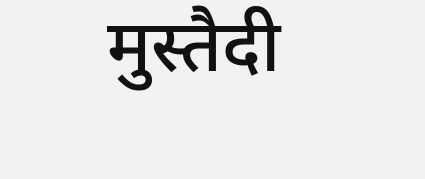मुस्तैदी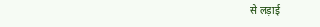से लड़ाई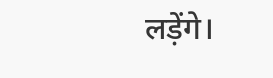लड़ेंगे।